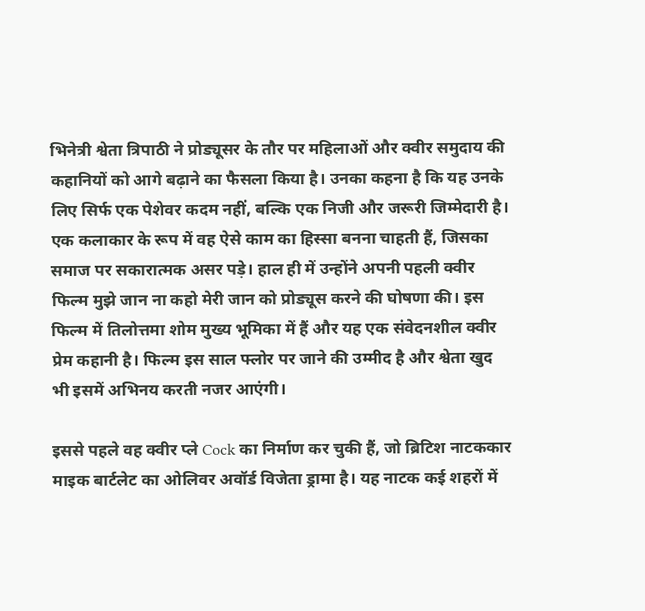भिनेत्री श्वेता त्रिपाठी ने प्रोड्यूसर के तौर पर महिलाओं और क्वीर समुदाय की कहानियों को आगे बढ़ाने का फैसला किया है। उनका कहना है कि यह उनके लिए सिर्फ एक पेशेवर कदम नहीं, बल्कि एक निजी और जरूरी जिम्मेदारी है। एक कलाकार के रूप में वह ऐसे काम का हिस्सा बनना चाहती हैं, जिसका समाज पर सकारात्मक असर पड़े। हाल ही में उन्होंने अपनी पहली क्वीर फिल्म मुझे जान ना कहो मेरी जान को प्रोड्यूस करने की घोषणा की। इस फिल्म में तिलोत्तमा शोम मुख्य भूमिका में हैं और यह एक संवेदनशील क्वीर प्रेम कहानी है। फिल्म इस साल फ्लोर पर जाने की उम्मीद है और श्वेता खुद भी इसमें अभिनय करती नजर आएंगी।

इससे पहले वह क्वीर प्ले Cock का निर्माण कर चुकी हैं, जो ब्रिटिश नाटककार माइक बार्टलेट का ओलिवर अवॉर्ड विजेता ड्रामा है। यह नाटक कई शहरों में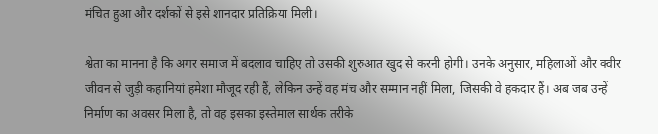मंचित हुआ और दर्शकों से इसे शानदार प्रतिक्रिया मिली।

श्वेता का मानना है कि अगर समाज में बदलाव चाहिए तो उसकी शुरुआत खुद से करनी होगी। उनके अनुसार, महिलाओं और क्वीर जीवन से जुड़ी कहानियां हमेशा मौजूद रही हैं, लेकिन उन्हें वह मंच और सम्मान नहीं मिला, जिसकी वे हकदार हैं। अब जब उन्हें निर्माण का अवसर मिला है, तो वह इसका इस्तेमाल सार्थक तरीके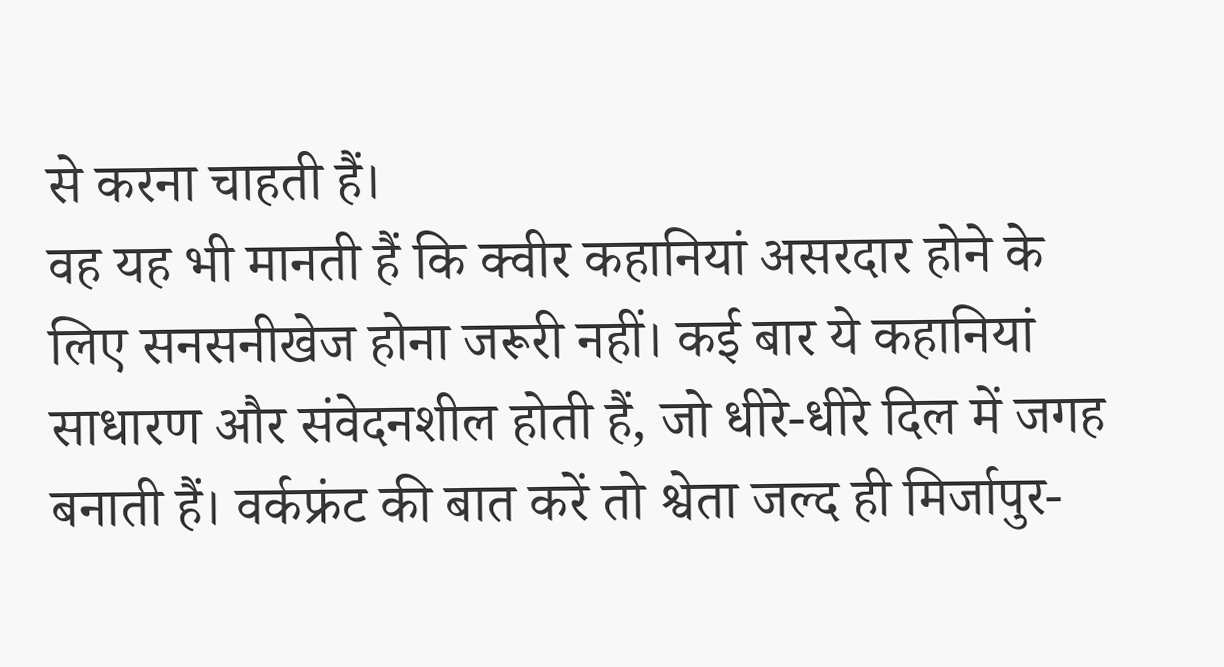से करना चाहती हैं।
वह यह भी मानती हैं कि क्वीर कहानियां असरदार होने के लिए सनसनीखेज होना जरूरी नहीं। कई बार ये कहानियां साधारण और संवेदनशील होती हैं, जो धीरे-धीरे दिल में जगह बनाती हैं। वर्कफ्रंट की बात करें तो श्वेता जल्द ही मिर्जापुर-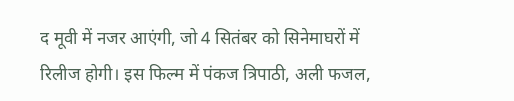द मूवी में नजर आएंगी, जो 4 सितंबर को सिनेमाघरों में रिलीज होगी। इस फिल्म में पंकज त्रिपाठी, अली फजल,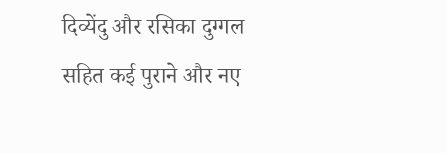दिव्येंदु और रसिका दुग्गल सहित कई पुराने और नए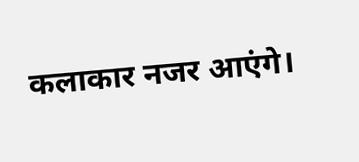कलाकार नजर आएंगे।